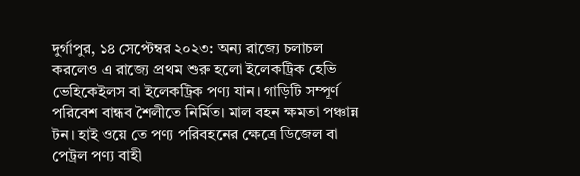দুর্গাপুর, ১৪ সেপ্টেম্বর ২০২৩: অন্য রাজ্যে চলাচল করলেও এ রাজ্যে প্রথম শুরু হলো ইলেকট্রিক হেভি ভেহিকেইলস বা ইলেকট্রিক পণ্য যান। গাড়িটি সম্পূর্ণ পরিবেশ বান্ধব শৈলীতে নির্মিত। মাল বহন ক্ষমতা পঞ্চান্ন টন। হাই ওয়ে তে পণ্য পরিবহনের ক্ষেত্রে ডিজেল বা পেট্রল পণ্য বাহী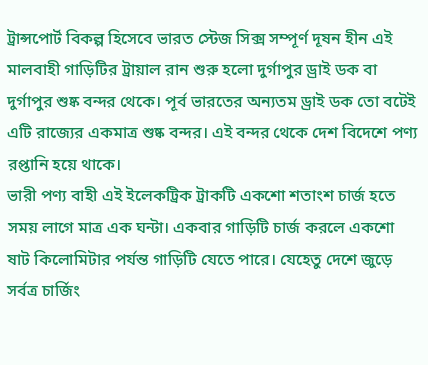ট্রান্সপোর্ট বিকল্প হিসেবে ভারত স্টেজ সিক্স সম্পূর্ণ দূষন হীন এই মালবাহী গাড়িটির ট্রায়াল রান শুরু হলো দুর্গাপুর ড্রাই ডক বা দুর্গাপুর শুষ্ক বন্দর থেকে। পূর্ব ভারতের অন্যতম ড্রাই ডক তো বটেই এটি রাজ্যের একমাত্র শুষ্ক বন্দর। এই বন্দর থেকে দেশ বিদেশে পণ্য রপ্তানি হয়ে থাকে।
ভারী পণ্য বাহী এই ইলেকট্রিক ট্রাকটি একশো শতাংশ চার্জ হতে সময় লাগে মাত্র এক ঘন্টা। একবার গাড়িটি চার্জ করলে একশো ষাট কিলোমিটার পর্যন্ত গাড়িটি যেতে পারে। যেহেতু দেশে জুড়ে সর্বত্র চার্জিং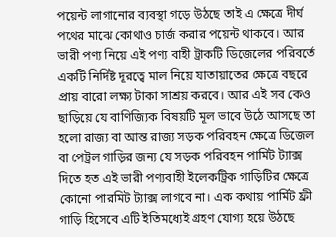পয়েন্ট লাগানোর ব্যবস্থা গড়ে উঠছে তাই এ ক্ষেত্রে দীর্ঘ পথের মাঝে কোথাও চার্জ করার পয়েন্ট থাকবে। আর ভারী পণ্য নিয়ে এই পণ্য বাহী ট্রাকটি ডিজেলের পরিবর্তে একটি নির্দিষ্ট দূরত্বে মাল নিয়ে যাতায়াতের ক্ষেত্রে বছরে প্রায় বারো লক্ষ্য টাকা সাশ্রয় করবে। আর এই সব কেও ছাড়িয়ে যে বাণিজ্যিক বিষয়টি মূল ভাবে উঠে আসছে তা হলো রাজ্য বা আন্ত রাজ্য সড়ক পরিবহন ক্ষেত্রে ডিজেল বা পেট্রল গাড়ির জন্য যে সড়ক পরিবহন পার্মিট ট্যাক্স দিতে হত এই ভারী পণ্যবাহী ইলেকট্রিক গাড়িটির ক্ষেত্রে কোনো পারমিট ট্যাক্স লাগবে না। এক কথায় পার্মিট ফ্রী গাড়ি হিসেবে এটি ইতিমধ্যেই গ্রহণ যোগ্য হয়ে উঠছে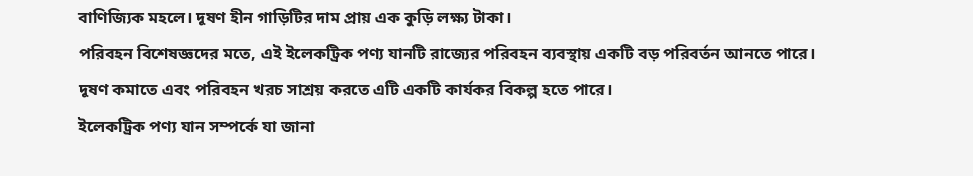বাণিজ্যিক মহলে। দূষণ হীন গাড়িটির দাম প্রায় এক কুড়ি লক্ষ্য টাকা।
পরিবহন বিশেষজ্ঞদের মতে, এই ইলেকট্রিক পণ্য যানটি রাজ্যের পরিবহন ব্যবস্থায় একটি বড় পরিবর্তন আনতে পারে। দূষণ কমাতে এবং পরিবহন খরচ সাশ্রয় করতে এটি একটি কার্যকর বিকল্প হতে পারে।
ইলেকট্রিক পণ্য যান সম্পর্কে যা জানা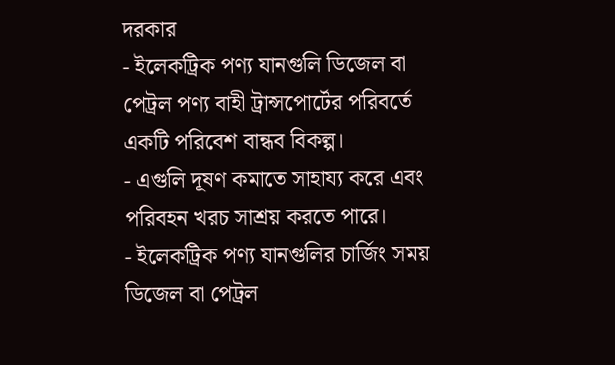দরকার
- ইলেকট্রিক পণ্য যানগুলি ডিজেল বা পেট্রল পণ্য বাহী ট্রান্সপোর্টের পরিবর্তে একটি পরিবেশ বান্ধব বিকল্প।
- এগুলি দূষণ কমাতে সাহায্য করে এবং পরিবহন খরচ সাশ্রয় করতে পারে।
- ইলেকট্রিক পণ্য যানগুলির চার্জিং সময় ডিজেল বা পেট্রল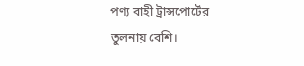পণ্য বাহী ট্রান্সপোর্টের তুলনায় বেশি।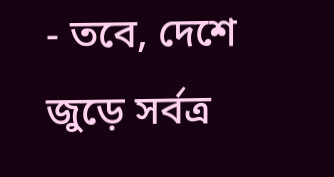- তবে, দেশে জুড়ে সর্বত্র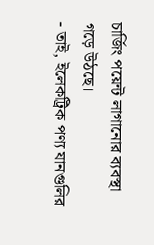চার্জিং পয়েন্ট লাগানোর ব্যবস্থা গড়ে উঠছে।
- তাই, ইলেকট্রিক পণ্য যানগুলির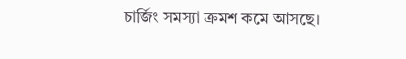চার্জিং সমস্যা ক্রমশ কমে আসছে।